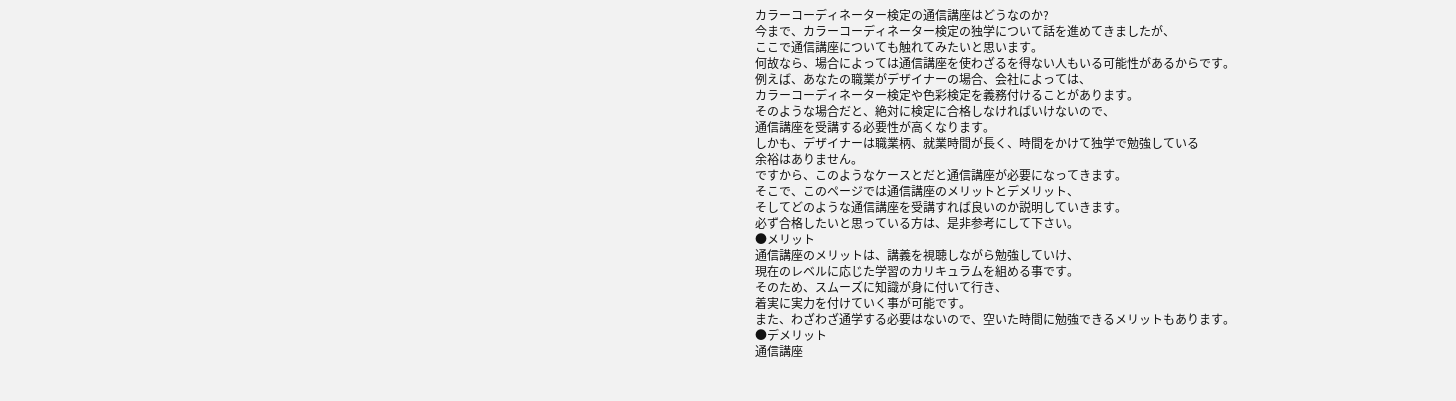カラーコーディネーター検定の通信講座はどうなのか?
今まで、カラーコーディネーター検定の独学について話を進めてきましたが、
ここで通信講座についても触れてみたいと思います。
何故なら、場合によっては通信講座を使わざるを得ない人もいる可能性があるからです。
例えば、あなたの職業がデザイナーの場合、会社によっては、
カラーコーディネーター検定や色彩検定を義務付けることがあります。
そのような場合だと、絶対に検定に合格しなければいけないので、
通信講座を受講する必要性が高くなります。
しかも、デザイナーは職業柄、就業時間が長く、時間をかけて独学で勉強している
余裕はありません。
ですから、このようなケースとだと通信講座が必要になってきます。
そこで、このページでは通信講座のメリットとデメリット、
そしてどのような通信講座を受講すれば良いのか説明していきます。
必ず合格したいと思っている方は、是非参考にして下さい。
●メリット
通信講座のメリットは、講義を視聴しながら勉強していけ、
現在のレベルに応じた学習のカリキュラムを組める事です。
そのため、スムーズに知識が身に付いて行き、
着実に実力を付けていく事が可能です。
また、わざわざ通学する必要はないので、空いた時間に勉強できるメリットもあります。
●デメリット
通信講座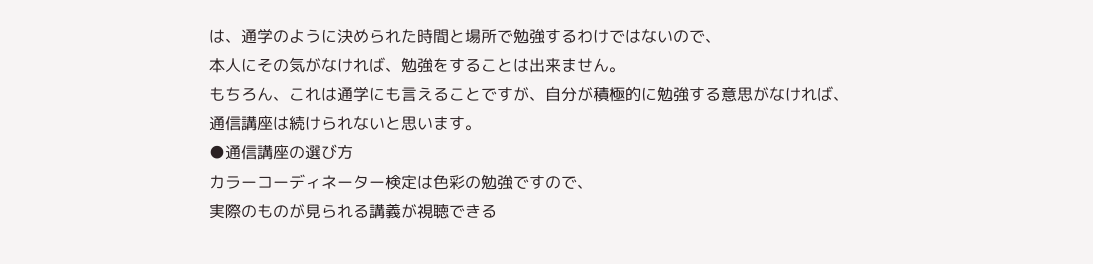は、通学のように決められた時間と場所で勉強するわけではないので、
本人にその気がなければ、勉強をすることは出来ません。
もちろん、これは通学にも言えることですが、自分が積極的に勉強する意思がなければ、
通信講座は続けられないと思います。
●通信講座の選び方
カラーコーディネーター検定は色彩の勉強ですので、
実際のものが見られる講義が視聴できる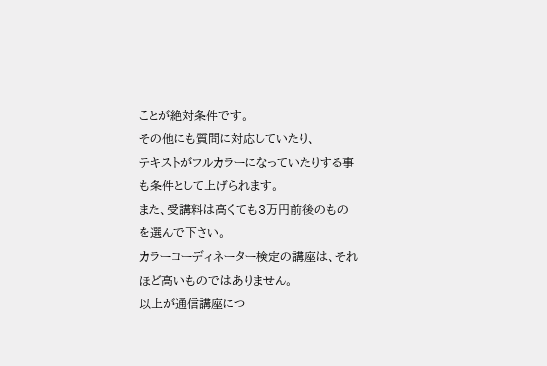ことが絶対条件です。
その他にも質問に対応していたり、
テキストがフルカラーになっていたりする事も条件として上げられます。
また、受講料は高くても3万円前後のものを選んで下さい。
カラーコーディネーター検定の講座は、それほど高いものではありません。
以上が通信講座につ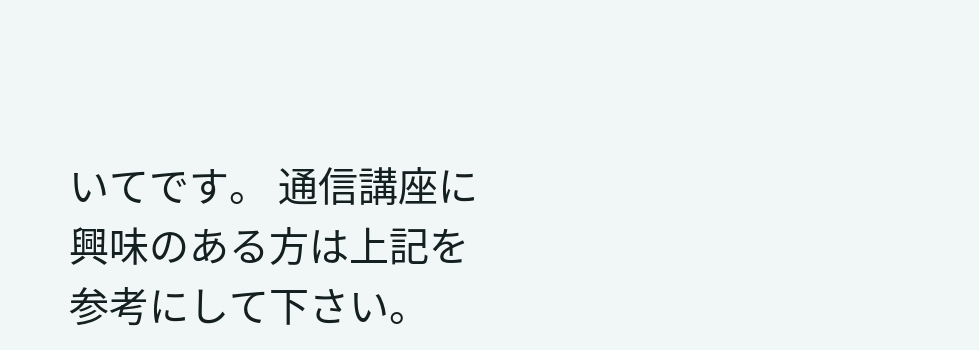いてです。 通信講座に興味のある方は上記を参考にして下さい。